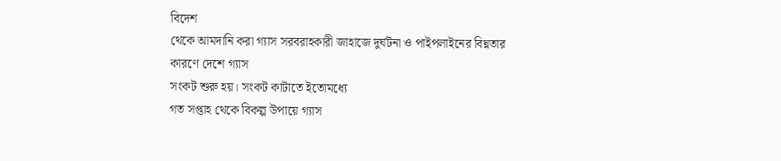বিদেশ
থেকে আমদানি করা গ্যাস সরবরাহকারী জাহাজে দুর্ঘটনা ও পাইপলাইনের বিঘ্নতার
কারণে দেশে গ্যাস
সংকট শুরু হয়। সংকট কাটাতে ইতোমধ্যে
গত সপ্তাহ থেকে বিকল্প উপায়ে গ্যাস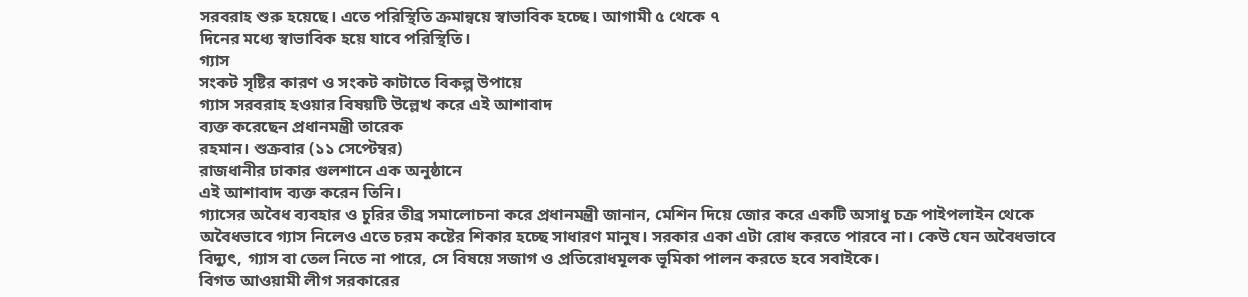সরবরাহ শুরু হয়েছে। এতে পরিস্থিতি ক্রমান্বয়ে স্বাভাবিক হচ্ছে। আগামী ৫ থেকে ৭
দিনের মধ্যে স্বাভাবিক হয়ে যাবে পরিস্থিতি।
গ্যাস
সংকট সৃষ্টির কারণ ও সংকট কাটাতে বিকল্প উপায়ে
গ্যাস সরবরাহ হওয়ার বিষয়টি উল্লেখ করে এই আশাবাদ
ব্যক্ত করেছেন প্রধানমন্ত্রী তারেক
রহমান। শুক্রবার (১১ সেপ্টেম্বর)
রাজধানীর ঢাকার গুলশানে এক অনুষ্ঠানে
এই আশাবাদ ব্যক্ত করেন তিনি।
গ্যাসের অবৈধ ব্যবহার ও চুরির তীব্র সমালোচনা করে প্রধানমন্ত্রী জানান, মেশিন দিয়ে জোর করে একটি অসাধু চক্র পাইপলাইন থেকে অবৈধভাবে গ্যাস নিলেও এতে চরম কষ্টের শিকার হচ্ছে সাধারণ মানুষ। সরকার একা এটা রোধ করতে পারবে না। কেউ যেন অবৈধভাবে বিদ্যুৎ, গ্যাস বা তেল নিতে না পারে, সে বিষয়ে সজাগ ও প্রতিরোধমূলক ভূমিকা পালন করতে হবে সবাইকে।
বিগত আওয়ামী লীগ সরকারের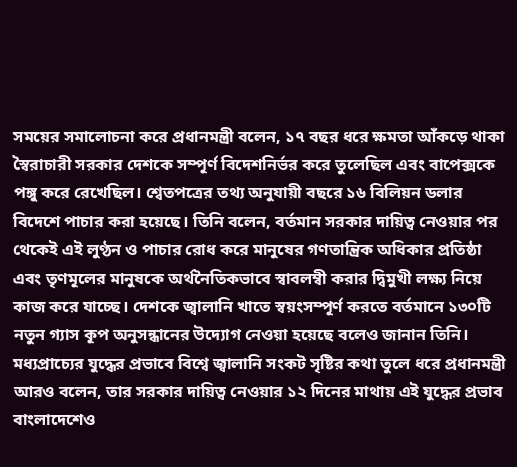সময়ের সমালোচনা করে প্রধানমন্ত্রী বলেন, ১৭ বছর ধরে ক্ষমতা আঁকড়ে থাকা স্বৈরাচারী সরকার দেশকে সম্পূর্ণ বিদেশনির্ভর করে তুলেছিল এবং বাপেক্সকে পঙ্গু করে রেখেছিল। শ্বেতপত্রের তথ্য অনুযায়ী বছরে ১৬ বিলিয়ন ডলার বিদেশে পাচার করা হয়েছে। তিনি বলেন, বর্তমান সরকার দায়িত্ব নেওয়ার পর থেকেই এই লুণ্ঠন ও পাচার রোধ করে মানুষের গণতান্ত্রিক অধিকার প্রতিষ্ঠা এবং তৃণমূলের মানুষকে অর্থনৈতিকভাবে স্বাবলম্বী করার দ্বিমুখী লক্ষ্য নিয়ে কাজ করে যাচ্ছে। দেশকে জ্বালানি খাতে স্বয়ংসম্পূর্ণ করতে বর্তমানে ১৩০টি নতুন গ্যাস কূপ অনুসন্ধানের উদ্যোগ নেওয়া হয়েছে বলেও জানান তিনি।
মধ্যপ্রাচ্যের যুদ্ধের প্রভাবে বিশ্বে জ্বালানি সংকট সৃষ্টির কথা তুলে ধরে প্রধানমন্ত্রী আরও বলেন, তার সরকার দায়িত্ব নেওয়ার ১২ দিনের মাথায় এই যুদ্ধের প্রভাব বাংলাদেশেও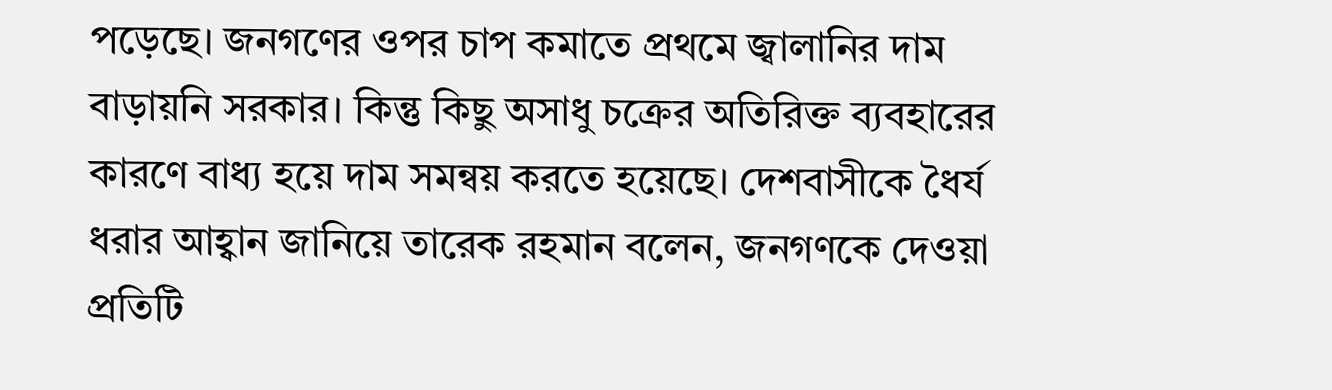পড়েছে। জনগণের ওপর চাপ কমাতে প্রথমে জ্বালানির দাম বাড়ায়নি সরকার। কিন্তু কিছু অসাধু চক্রের অতিরিক্ত ব্যবহারের কারণে বাধ্য হয়ে দাম সমন্বয় করতে হয়েছে। দেশবাসীকে ধৈর্য ধরার আহ্বান জানিয়ে তারেক রহমান বলেন, জনগণকে দেওয়া প্রতিটি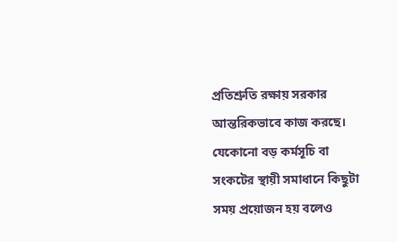প্রতিশ্রুতি রক্ষায় সরকার আন্তরিকভাবে কাজ করছে। যেকোনো বড় কর্মসূচি বা সংকটের স্থায়ী সমাধানে কিছুটা সময় প্রয়োজন হয় বলেও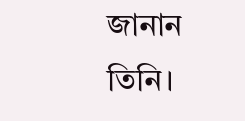জানান তিনি।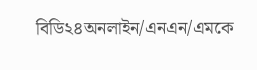বিডি২৪অনলাইন/এনএন/এমকে